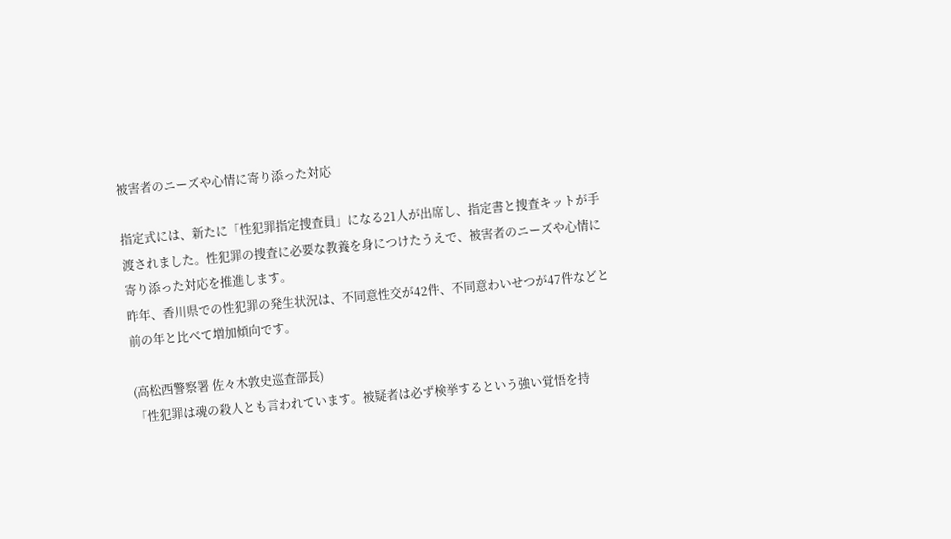被害者のニーズや心情に寄り添った対応

指定式には、新たに「性犯罪指定捜査員」になる21人が出席し、指定書と捜査キットが手渡されました。性犯罪の捜査に必要な教養を身につけたうえで、被害者のニーズや心情に寄り添った対応を推進します。
昨年、香川県での性犯罪の発生状況は、不同意性交が42件、不同意わいせつが47件などと前の年と比べて増加傾向です。

(高松西警察署 佐々木敦史巡査部長)
「性犯罪は魂の殺人とも言われています。被疑者は必ず検挙するという強い覚悟を持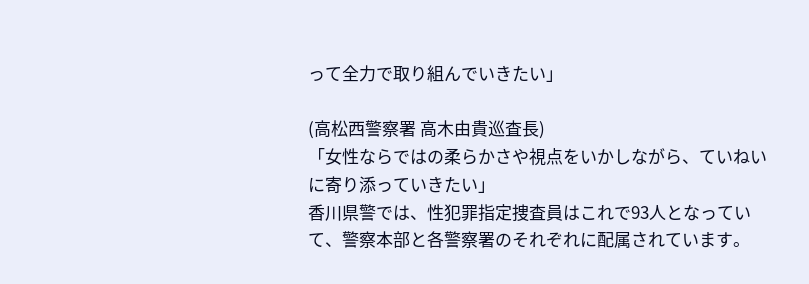って全力で取り組んでいきたい」

(高松西警察署 高木由貴巡査長)
「女性ならではの柔らかさや視点をいかしながら、ていねいに寄り添っていきたい」
香川県警では、性犯罪指定捜査員はこれで93人となっていて、警察本部と各警察署のそれぞれに配属されています。